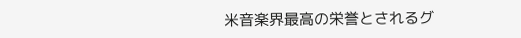米音楽界最高の栄誉とされるグ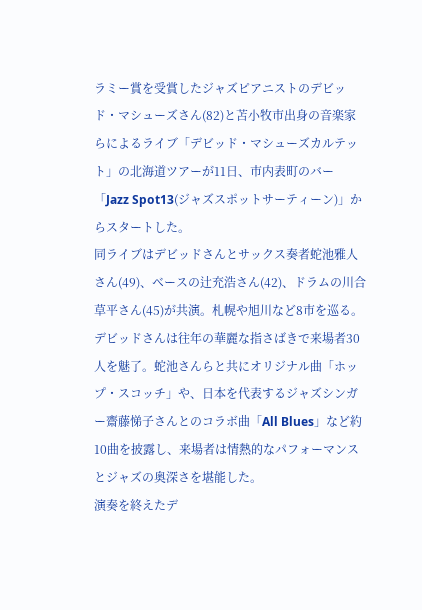ラミー賞を受賞したジャズピアニストのデビッド・マシューズさん(82)と苫小牧市出身の音楽家らによるライブ「デビッド・マシューズカルテット」の北海道ツアーが11日、市内表町のバー「Jazz Spot13(ジャズスポットサーティーン)」からスタートした。
同ライブはデビッドさんとサックス奏者蛇池雅人さん(49)、ベースの辻充浩さん(42)、ドラムの川合草平さん(45)が共演。札幌や旭川など8市を巡る。
デビッドさんは往年の華麗な指さばきで来場者30人を魅了。蛇池さんらと共にオリジナル曲「ホップ・スコッチ」や、日本を代表するジャズシンガー齋藤悌子さんとのコラボ曲「All Blues」など約10曲を披露し、来場者は情熱的なパフォーマンスとジャズの奥深さを堪能した。
演奏を終えたデ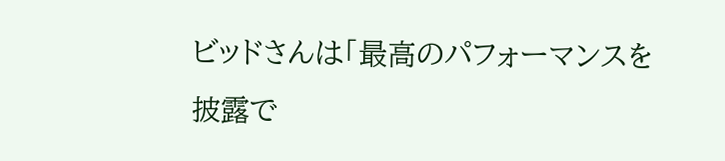ビッドさんは「最高のパフォーマンスを披露で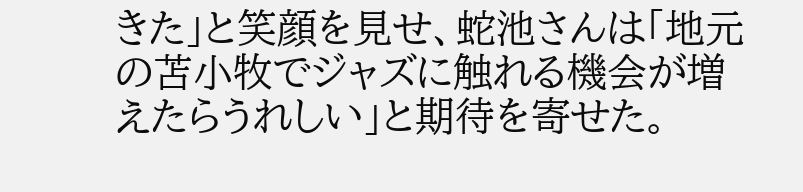きた」と笑顔を見せ、蛇池さんは「地元の苫小牧でジャズに触れる機会が増えたらうれしい」と期待を寄せた。